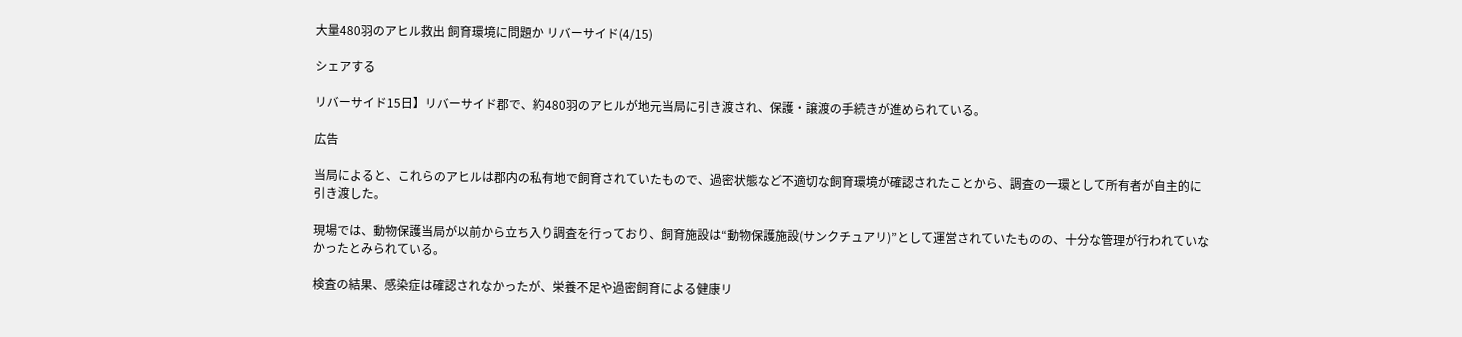大量480羽のアヒル救出 飼育環境に問題か リバーサイド(4/15)

シェアする

リバーサイド15日】リバーサイド郡で、約480羽のアヒルが地元当局に引き渡され、保護・譲渡の手続きが進められている。

広告

当局によると、これらのアヒルは郡内の私有地で飼育されていたもので、過密状態など不適切な飼育環境が確認されたことから、調査の一環として所有者が自主的に引き渡した。

現場では、動物保護当局が以前から立ち入り調査を行っており、飼育施設は“動物保護施設(サンクチュアリ)”として運営されていたものの、十分な管理が行われていなかったとみられている。

検査の結果、感染症は確認されなかったが、栄養不足や過密飼育による健康リ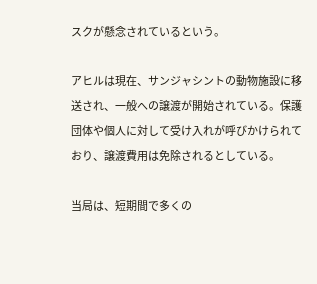スクが懸念されているという。

アヒルは現在、サンジャシントの動物施設に移送され、一般への譲渡が開始されている。保護団体や個人に対して受け入れが呼びかけられており、譲渡費用は免除されるとしている。

当局は、短期間で多くの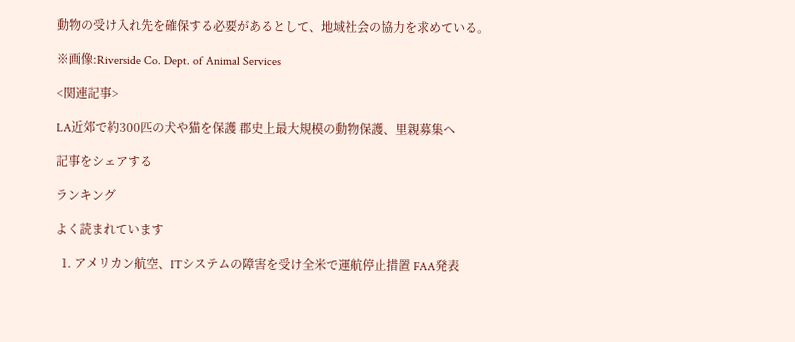動物の受け入れ先を確保する必要があるとして、地域社会の協力を求めている。

※画像:Riverside Co. Dept. of Animal Services

<関連記事>

LA近郊で約300匹の犬や猫を保護 郡史上最大規模の動物保護、里親募集へ

記事をシェアする

ランキング

よく読まれています

  1. アメリカン航空、ITシステムの障害を受け全米で運航停止措置 FAA発表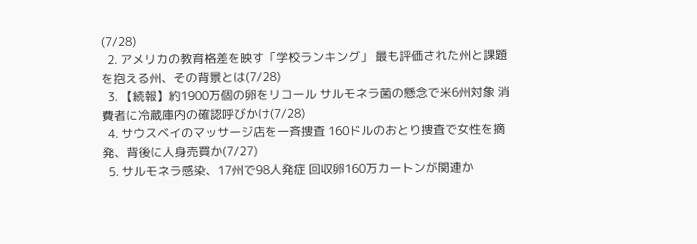(7/28)
  2. アメリカの教育格差を映す「学校ランキング」 最も評価された州と課題を抱える州、その背景とは(7/28)
  3. 【続報】約1900万個の卵をリコール サルモネラ菌の懸念で米6州対象 消費者に冷蔵庫内の確認呼びかけ(7/28)
  4. サウスベイのマッサージ店を一斉捜査 160ドルのおとり捜査で女性を摘発、背後に人身売買か(7/27)
  5. サルモネラ感染、17州で98人発症 回収卵160万カートンが関連か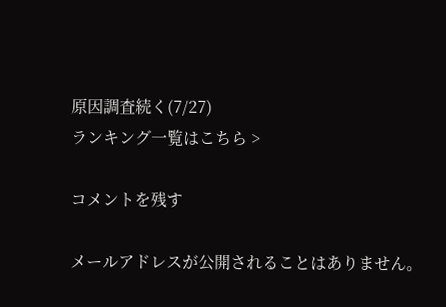原因調査続く(7/27)
ランキング一覧はこちら >

コメントを残す

メールアドレスが公開されることはありません。